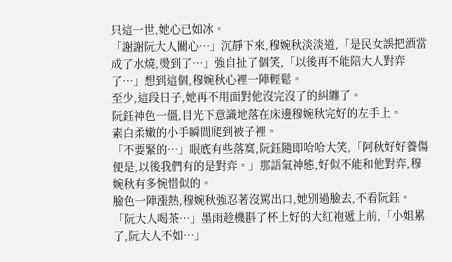只這一世,她心已如冰。
「謝謝阮大人關心…」沉靜下來,穆婉秋淡淡道,「是民女誤把酒當成了水燒,燙到了…」強自扯了個笑,「以後再不能陪大人對弈了…」想到這個,穆婉秋心裡一陣輕鬆。
至少,這段日子,她再不用面對他沒完沒了的糾纏了。
阮鈺神色一僵,目光下意識地落在床邊穆婉秋完好的左手上。
素白柔嫩的小手瞬間爬到被子裡。
「不要緊的…」眼底有些落寞,阮鈺隨即哈哈大笑,「阿秋好好養傷便是,以後我們有的是對弈。」那語氣神態,好似不能和他對弈,穆婉秋有多惋惜似的。
臉色一陣漲熱,穆婉秋強忍著沒罵出口,她別過臉去,不看阮鈺。
「阮大人喝茶…」墨雨趁機斟了杯上好的大紅袍遞上前,「小姐累了,阮大人不如…」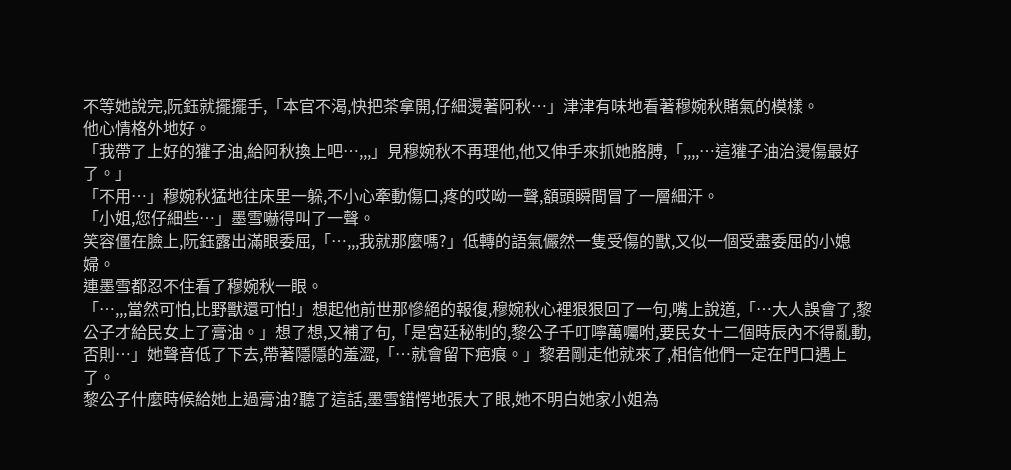不等她說完,阮鈺就擺擺手,「本官不渴,快把茶拿開,仔細燙著阿秋…」津津有味地看著穆婉秋賭氣的模樣。
他心情格外地好。
「我帶了上好的獾子油,給阿秋換上吧…,,,」見穆婉秋不再理他,他又伸手來抓她胳膊,「,,,,…這獾子油治燙傷最好了。」
「不用…」穆婉秋猛地往床里一躲,不小心牽動傷口,疼的哎呦一聲,額頭瞬間冒了一層細汗。
「小姐,您仔細些…」墨雪嚇得叫了一聲。
笑容僵在臉上,阮鈺露出滿眼委屈,「…,,,我就那麼嗎?」低轉的語氣儼然一隻受傷的獸,又似一個受盡委屈的小媳婦。
連墨雪都忍不住看了穆婉秋一眼。
「…,,,當然可怕,比野獸還可怕!」想起他前世那慘絕的報復,穆婉秋心裡狠狠回了一句,嘴上說道,「…大人誤會了,黎公子才給民女上了膏油。」想了想,又補了句,「是宮廷秘制的,黎公子千叮嚀萬囑咐,要民女十二個時辰內不得亂動,否則…」她聲音低了下去,帶著隱隱的羞澀,「…就會留下疤痕。」黎君剛走他就來了,相信他們一定在門口遇上了。
黎公子什麼時候給她上過膏油?聽了這話,墨雪錯愕地張大了眼,她不明白她家小姐為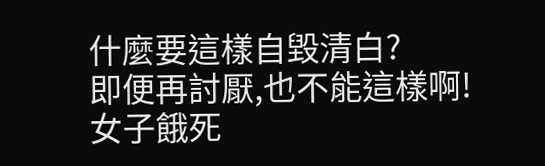什麼要這樣自毀清白?
即便再討厭,也不能這樣啊!
女子餓死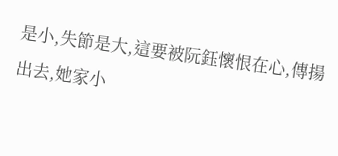是小,失節是大,這要被阮鈺懷恨在心,傳揚出去,她家小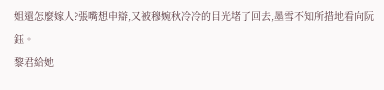姐還怎麼嫁人?張嘴想申辯,又被穆婉秋冷冷的目光堵了回去,墨雪不知所措地看向阮鈺。
黎君給她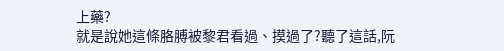上藥?
就是說她這條胳膊被黎君看過、摸過了?聽了這話,阮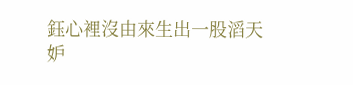鈺心裡沒由來生出一股滔天妒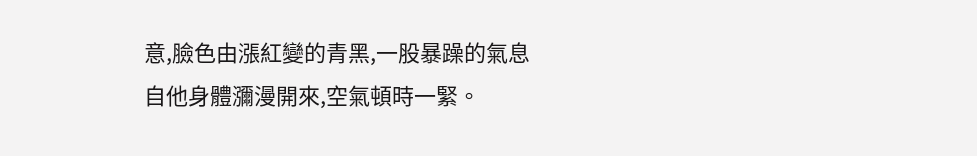意,臉色由漲紅變的青黑,一股暴躁的氣息自他身體瀰漫開來,空氣頓時一緊。